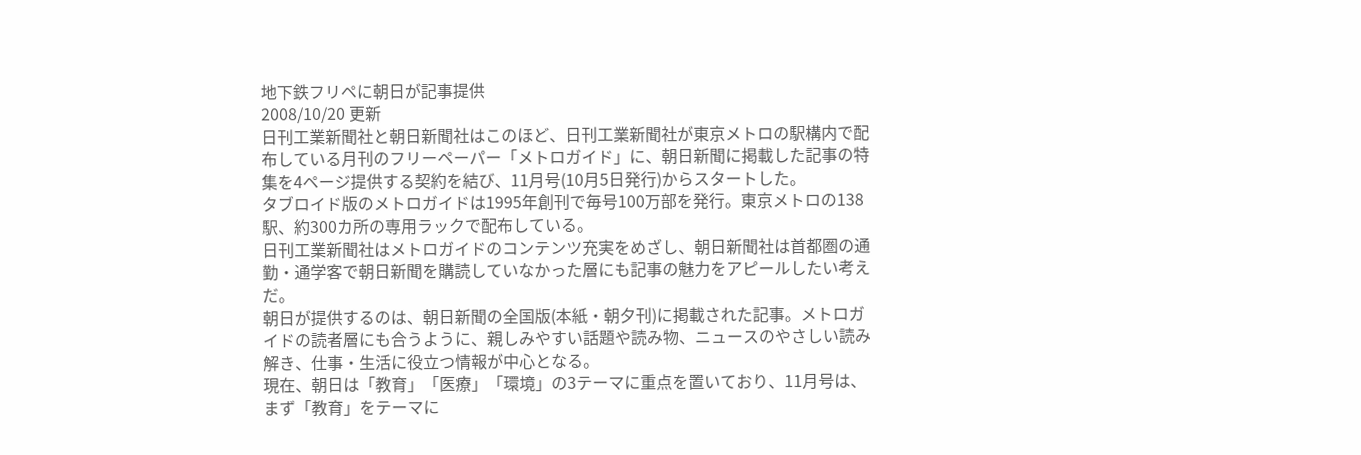地下鉄フリペに朝日が記事提供
2008/10/20 更新
日刊工業新聞社と朝日新聞社はこのほど、日刊工業新聞社が東京メトロの駅構内で配布している月刊のフリーペーパー「メトロガイド」に、朝日新聞に掲載した記事の特集を4ページ提供する契約を結び、11月号(10月5日発行)からスタートした。
タブロイド版のメトロガイドは1995年創刊で毎号100万部を発行。東京メトロの138駅、約300カ所の専用ラックで配布している。
日刊工業新聞社はメトロガイドのコンテンツ充実をめざし、朝日新聞社は首都圏の通勤・通学客で朝日新聞を購読していなかった層にも記事の魅力をアピールしたい考えだ。
朝日が提供するのは、朝日新聞の全国版(本紙・朝夕刊)に掲載された記事。メトロガイドの読者層にも合うように、親しみやすい話題や読み物、ニュースのやさしい読み解き、仕事・生活に役立つ情報が中心となる。
現在、朝日は「教育」「医療」「環境」の3テーマに重点を置いており、11月号は、まず「教育」をテーマに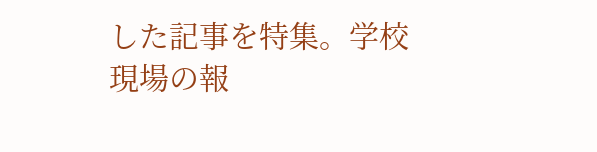した記事を特集。学校現場の報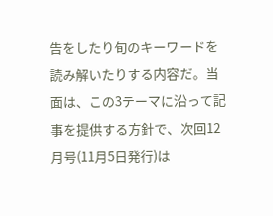告をしたり旬のキーワードを読み解いたりする内容だ。当面は、この3テーマに沿って記事を提供する方針で、次回12月号(11月5日発行)は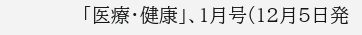「医療・健康」、1月号(12月5日発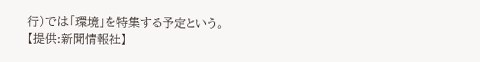行)では「環境」を特集する予定という。
【提供:新聞情報社】